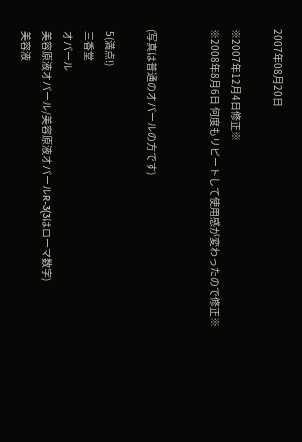2007年08月20日

※2007年12月4日修正※
※2008年8月6日 何度もリピートして使用感が変わったので修正※


(写真は普通のオパールの方です)

 5(満点!)
 三香堂
 オパール
 美容原液オパール/美容原液オパールR-3(3はローマ数字)
 美容液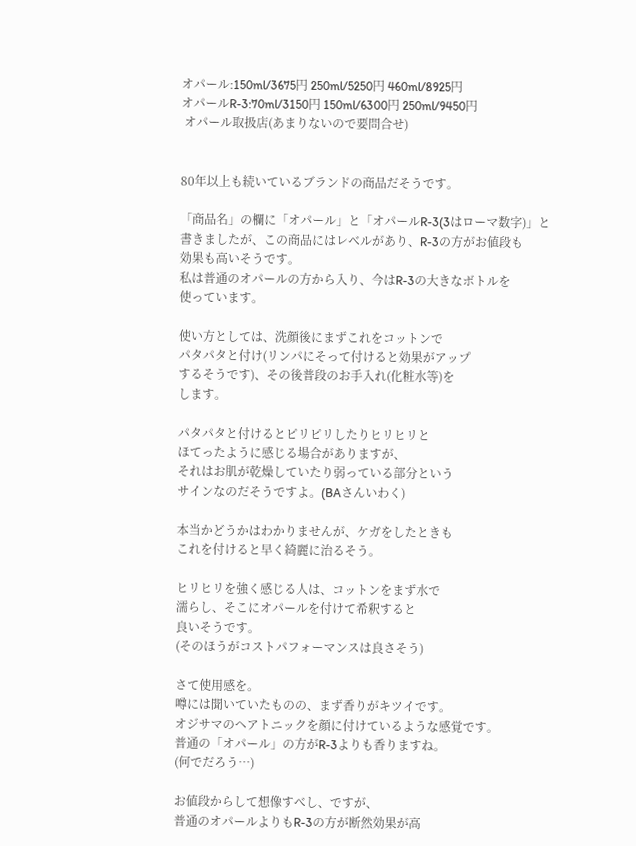オパール:150ml/3675円 250ml/5250円 460ml/8925円
オパールR-3:70ml/3150円 150ml/6300円 250ml/9450円
 オパール取扱店(あまりないので要問合せ)


80年以上も続いているブランドの商品だそうです。

「商品名」の欄に「オパール」と「オパールR-3(3はローマ数字)」と
書きましたが、この商品にはレベルがあり、R-3の方がお値段も
効果も高いそうです。
私は普通のオパールの方から入り、今はR-3の大きなボトルを
使っています。

使い方としては、洗顔後にまずこれをコットンで
パタパタと付け(リンパにそって付けると効果がアップ
するそうです)、その後普段のお手入れ(化粧水等)を
します。

パタパタと付けるとピリピリしたりヒリヒリと
ほてったように感じる場合がありますが、
それはお肌が乾燥していたり弱っている部分という
サインなのだそうですよ。(BAさんいわく)

本当かどうかはわかりませんが、ケガをしたときも
これを付けると早く綺麗に治るそう。

ヒリヒリを強く感じる人は、コットンをまず水で
濡らし、そこにオパールを付けて希釈すると
良いそうです。
(そのほうがコストパフォーマンスは良さそう)

さて使用感を。
噂には聞いていたものの、まず香りがキツイです。
オジサマのヘアトニックを顔に付けているような感覚です。
普通の「オパール」の方がR-3よりも香りますね。
(何でだろう…)

お値段からして想像すべし、ですが、
普通のオパールよりもR-3の方が断然効果が高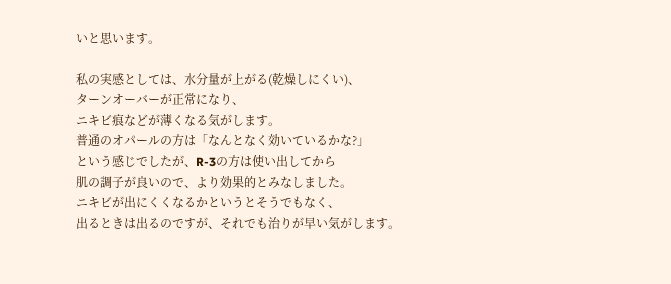いと思います。

私の実感としては、水分量が上がる(乾燥しにくい)、
ターンオーバーが正常になり、
ニキビ痕などが薄くなる気がします。
普通のオパールの方は「なんとなく効いているかな?」
という感じでしたが、R-3の方は使い出してから
肌の調子が良いので、より効果的とみなしました。
ニキビが出にくくなるかというとそうでもなく、
出るときは出るのですが、それでも治りが早い気がします。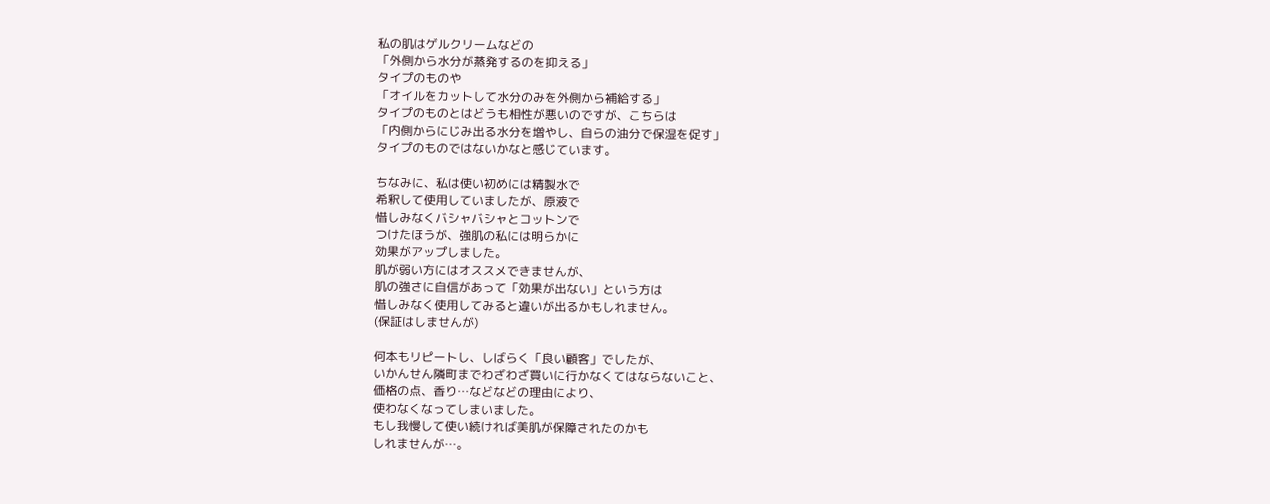私の肌はゲルクリームなどの
「外側から水分が蒸発するのを抑える」
タイプのものや
「オイルをカットして水分のみを外側から補給する」
タイプのものとはどうも相性が悪いのですが、こちらは
「内側からにじみ出る水分を増やし、自らの油分で保湿を促す」
タイプのものではないかなと感じています。

ちなみに、私は使い初めには精製水で
希釈して使用していましたが、原液で
惜しみなくバシャバシャとコットンで
つけたほうが、強肌の私には明らかに
効果がアップしました。
肌が弱い方にはオススメできませんが、
肌の強さに自信があって「効果が出ない」という方は
惜しみなく使用してみると違いが出るかもしれません。
(保証はしませんが)

何本もリピートし、しばらく「良い顧客」でしたが、
いかんせん隣町までわざわざ買いに行かなくてはならないこと、
価格の点、香り…などなどの理由により、
使わなくなってしまいました。
もし我慢して使い続ければ美肌が保障されたのかも
しれませんが…。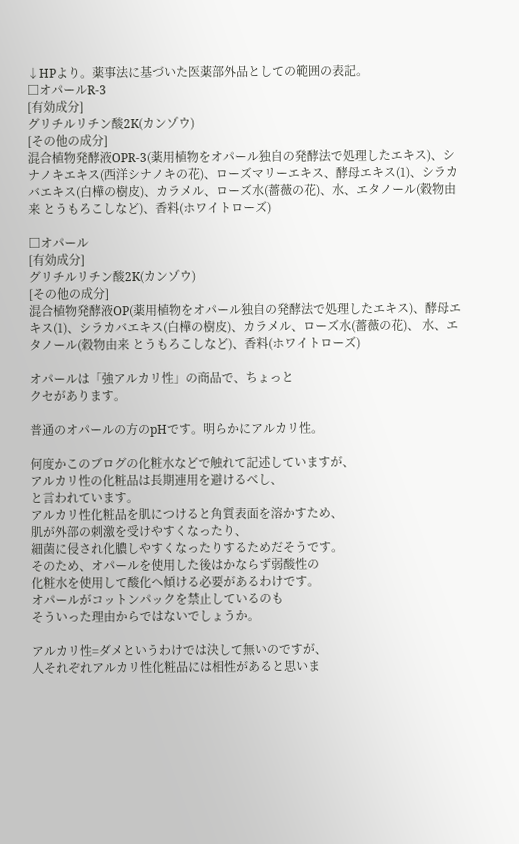↓HPより。薬事法に基づいた医薬部外品としての範囲の表記。
□オパールR-3
[有効成分]
グリチルリチン酸2K(カンゾウ)
[その他の成分]
混合植物発酵液OPR-3(薬用植物をオパール独自の発酵法で処理したエキス)、シナノキエキス(西洋シナノキの花)、ローズマリーエキス、酵母エキス(1)、シラカバエキス(白樺の樹皮)、カラメル、ローズ水(薔薇の花)、水、エタノール(穀物由来 とうもろこしなど)、香料(ホワイトローズ)

□オパール
[有効成分]
グリチルリチン酸2K(カンゾウ)
[その他の成分]
混合植物発酵液OP(薬用植物をオパール独自の発酵法で処理したエキス)、酵母エキス(1)、シラカバエキス(白樺の樹皮)、カラメル、ローズ水(薔薇の花)、 水、エタノール(穀物由来 とうもろこしなど)、香料(ホワイトローズ)

オパールは「強アルカリ性」の商品で、ちょっと
クセがあります。

普通のオパールの方のpHです。明らかにアルカリ性。

何度かこのブログの化粧水などで触れて記述していますが、
アルカリ性の化粧品は長期連用を避けるべし、
と言われています。
アルカリ性化粧品を肌につけると角質表面を溶かすため、
肌が外部の刺激を受けやすくなったり、
細菌に侵され化膿しやすくなったりするためだそうです。
そのため、オパールを使用した後はかならず弱酸性の
化粧水を使用して酸化へ傾ける必要があるわけです。
オパールがコットンパックを禁止しているのも
そういった理由からではないでしょうか。

アルカリ性=ダメというわけでは決して無いのですが、
人それぞれアルカリ性化粧品には相性があると思いま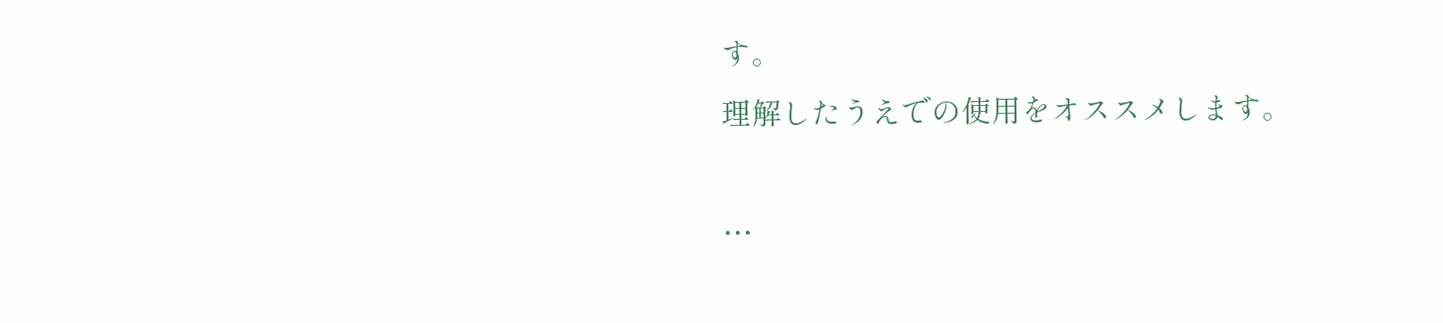す。
理解したうえでの使用をオススメします。

…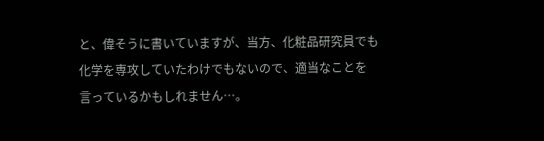と、偉そうに書いていますが、当方、化粧品研究員でも
化学を専攻していたわけでもないので、適当なことを
言っているかもしれません…。